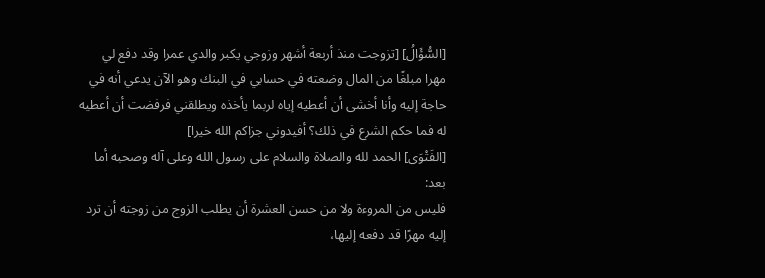[السُّؤَالُ] [تزوجت منذ أربعة أشهر وزوجي يكبر والدي عمرا وقد دفع لي مهرا مبلغًا من المال وضعته في حسابي في البنك وهو الآن يدعي أنه في حاجة إليه وأنا أخشى أن أعطيه إياه لربما يأخذه ويطلقني فرفضت أن أعطيه له فما حكم الشرع في ذلك؟ أفيدوني جزاكم الله خيرا]
[الفَتْوَى] الحمد لله والصلاة والسلام على رسول الله وعلى آله وصحبه أما بعد:
فليس من المروءة ولا من حسن العشرة أن يطلب الزوج من زوجته أن ترد إليه مهرًا قد دفعه إليها،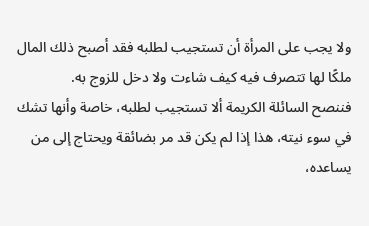ولا يجب على المرأة أن تستجيب لطلبه فقد أصبح ذلك المال ملكًا لها تتصرف فيه كيف شاءت ولا دخل للزوج به.
فننصح السائلة الكريمة ألا تستجيب لطلبه، خاصة وأنها تشك في سوء نيته، هذا إذا لم يكن قد مر بضائقة ويحتاج إلى من يساعده،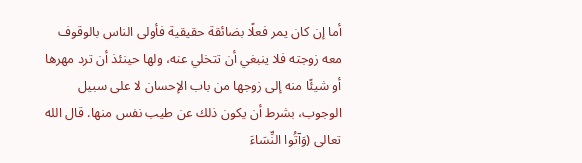أما إن كان يمر فعلًا بضائقة حقيقية فأولى الناس بالوقوف معه زوجته فلا ينبغي أن تتخلي عنه، ولها حينئذ أن ترد مهرها أو شيئًا منه إلى زوجها من باب الإحسان لا على سبيل الوجوب، بشرط أن يكون ذلك عن طيب نفس منها. قال الله تعالى (وَآتُوا النِّسَاءَ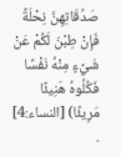صَدُقَاتِهِنَّ نِحْلَةً فَإِنْ طِبْنَ لَكُمْ عَنْ شَيْءٍ مِنْهُ نَفْسًا فَكُلُوهُ هَنِيئًا مَرِيئًا) [النساء:4] .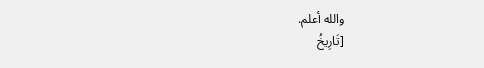والله أعلم.
[تَارِيخُ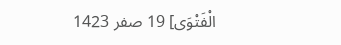الْفَتْوَى] 19 صفر 1423